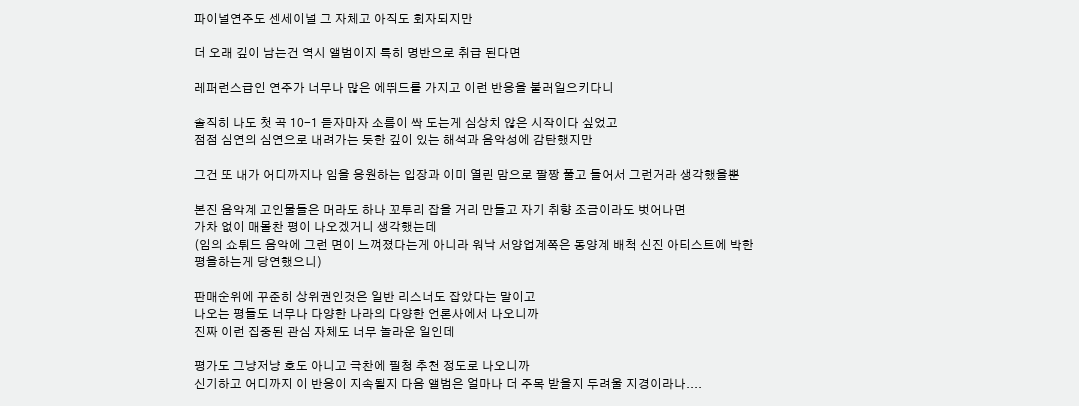파이널연주도 센세이널 그 자체고 아직도 회자되지만

더 오래 깊이 남는건 역시 앨범이지 특히 명반으로 취급 된다면

레퍼런스급인 연주가 너무나 많은 에뛰드를 가지고 이런 반응을 불러일으키다니

솔직히 나도 첫 곡 10-1 듣자마자 소름이 싹 도는게 심상치 않은 시작이다 싶었고
점점 심연의 심연으로 내려가는 듯한 깊이 있는 해석과 음악성에 감탄했지만

그건 또 내가 어디까지나 임을 응원하는 입장과 이미 열린 맘으로 팔짱 풀고 들어서 그런거라 생각했을뿐

본진 음악계 고인물들은 머라도 하나 꼬투리 잡을 거리 만들고 자기 취향 조금이라도 벗어나면
가차 없이 매몰찬 평이 나오겠거니 생각했는데
(임의 쇼튀드 음악에 그런 면이 느껴졌다는게 아니라 워낙 서양업계쪽은 동양계 배척 신진 아티스트에 박한 평을하는게 당연했으니)

판매순위에 꾸준히 상위권인것은 일반 리스너도 잡았다는 말이고
나오는 평들도 너무나 다양한 나라의 다양한 언론사에서 나오니까
진짜 이런 집중된 관심 자체도 너무 놀라운 일인데

평가도 그냥저냥 호도 아니고 극찬에 필청 추천 정도로 나오니까
신기하고 어디까지 이 반응이 지속될지 다음 앨범은 얼마나 더 주목 받을지 두려울 지경이라나....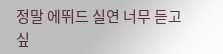정말 에뛰드 실연 너무 듣고 싶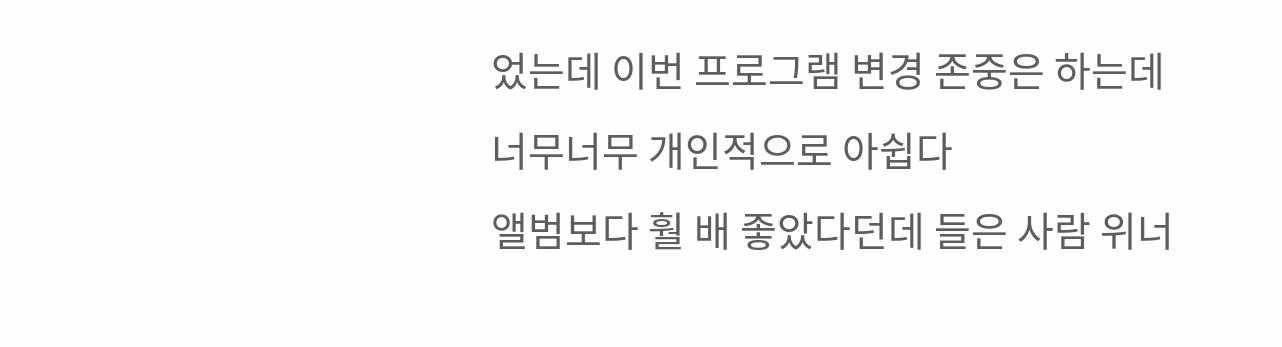었는데 이번 프로그램 변경 존중은 하는데 너무너무 개인적으로 아쉽다
앨범보다 훨 배 좋았다던데 들은 사람 위너